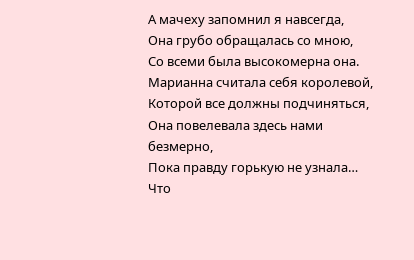А мачеху запомнил я навсегда,
Она грубо обращалась со мною,
Со всеми была высокомерна она.
Марианна считала себя королевой,
Которой все должны подчиняться,
Она повелевала здесь нами безмерно,
Пока правду горькую не узнала…
Что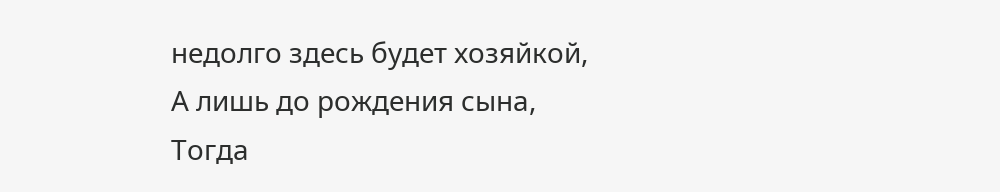недолго здесь будет хозяйкой,
А лишь до рождения сына,
Тогда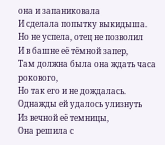она и запаниковала
И сделала попытку выкидыша.
Но не успела, отец не позволил
И в башне её тёмной запер,
Там должна была она ждать часа рокового,
Но так его и не дождалась.
Однажды ей удалось улизнуть
Из вечной её темницы,
Она решила с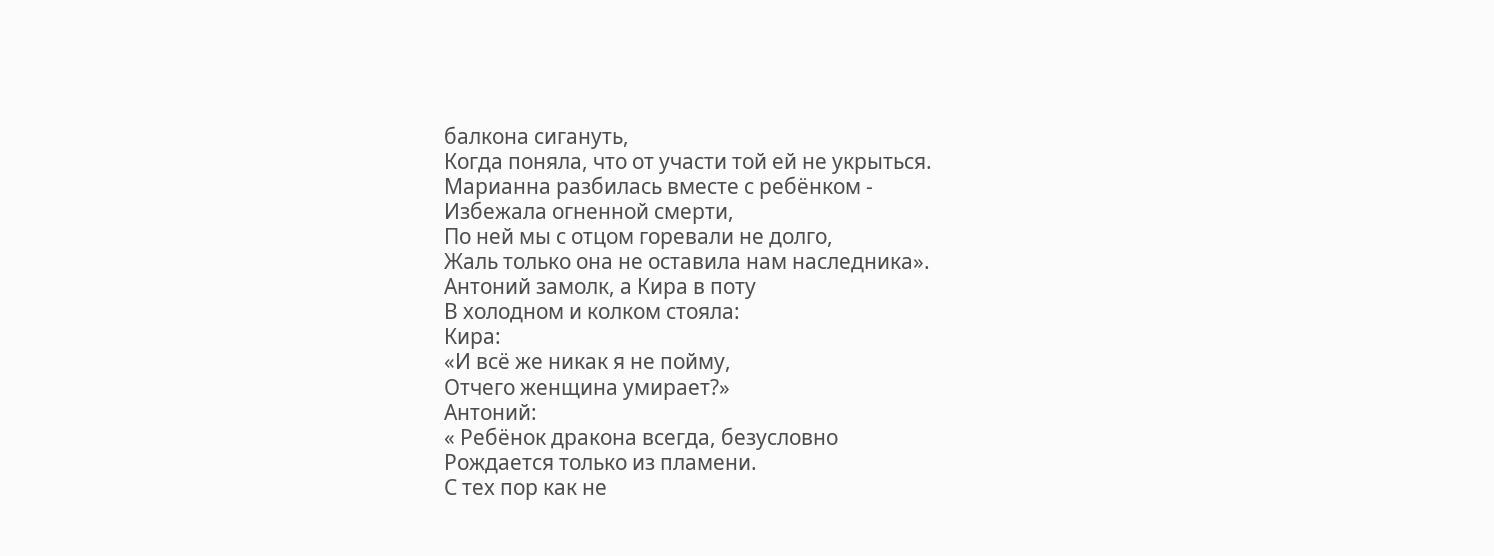балкона сигануть,
Когда поняла, что от участи той ей не укрыться.
Марианна разбилась вместе с ребёнком -
Избежала огненной смерти,
По ней мы с отцом горевали не долго,
Жаль только она не оставила нам наследника».
Антоний замолк, а Кира в поту
В холодном и колком стояла:
Кира:
«И всё же никак я не пойму,
Отчего женщина умирает?»
Антоний:
« Ребёнок дракона всегда, безусловно
Рождается только из пламени.
С тех пор как не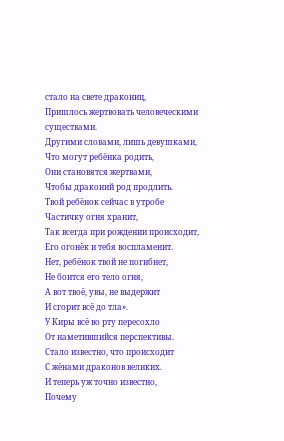стало на свете дракониц,
Пришлось жертвовать человеческими существами.
Другими словами, лишь девушками,
Что могут ребёнка родить,
Они становятся жертвами,
Чтобы драконий род продлить.
Твой ребёнок сейчас в утробе
Частичку огня хранит,
Так всегда при рождении происходит,
Его огонёк и тебя воспламенит.
Нет, ребёнок твой не погибнет,
Не боится его тело огня,
А вот твоё, увы, не выдержит
И сгорит всё до тла».
У Киры всё во рту пересохло
От наметившийся перспективы.
Стало известно, что происходит
С жёнами драконов великих.
И теперь уж точно известно,
Почему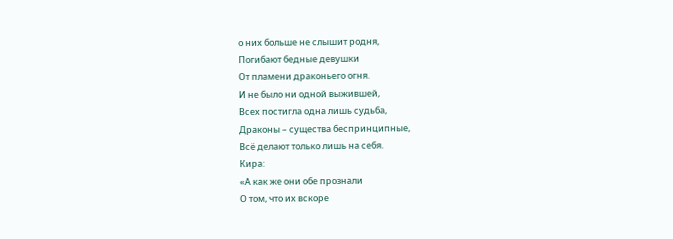о них больше не слышит родня,
Погибают бедные девушки
От пламени драконьего огня.
И не было ни одной выжившей,
Всех постигла одна лишь судьба,
Драконы – существа беспринципные,
Всё делают только лишь на себя.
Кира:
«А как же они обе прознали
О том, что их вскоре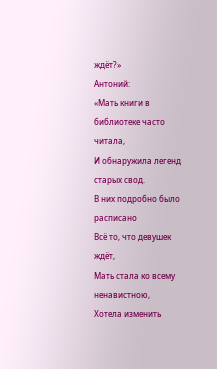ждёт?»
Антоний:
«Мать книги в библиотеке часто читала,
И обнаружила легенд старых свод.
В них подробно было расписано
Всё то, что девушек ждёт,
Мать стала ко всему ненавистною,
Хотела изменить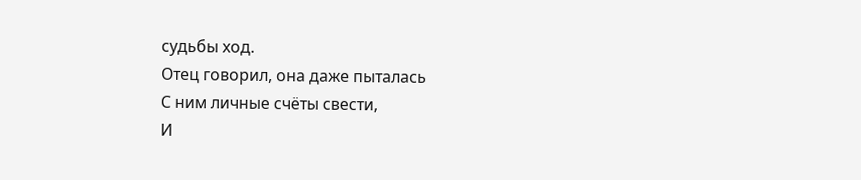судьбы ход.
Отец говорил, она даже пыталась
С ним личные счёты свести,
И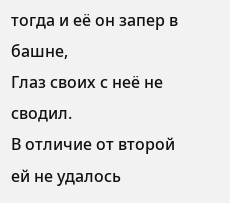тогда и её он запер в башне,
Глаз своих с неё не сводил.
В отличие от второй ей не удалось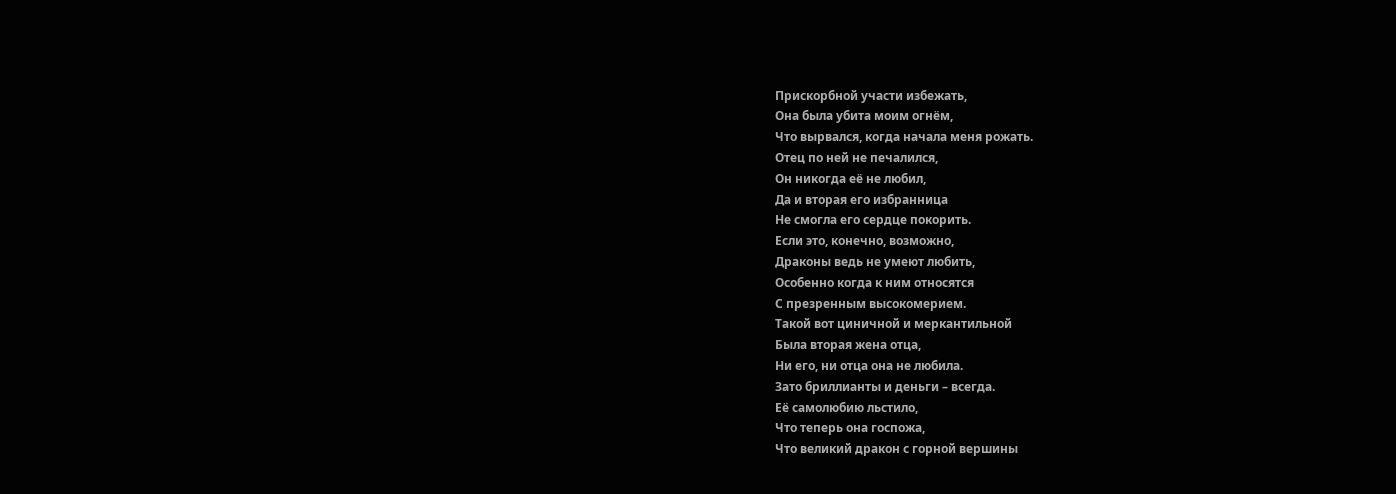Прискорбной участи избежать,
Она была убита моим огнём,
Что вырвался, когда начала меня рожать.
Отец по ней не печалился,
Он никогда её не любил,
Да и вторая его избранница
Не смогла его сердце покорить.
Если это, конечно, возможно,
Драконы ведь не умеют любить,
Особенно когда к ним относятся
С презренным высокомерием.
Такой вот циничной и меркантильной
Была вторая жена отца,
Ни его, ни отца она не любила.
Зато бриллианты и деньги – всегда.
Её самолюбию льстило,
Что теперь она госпожа,
Что великий дракон с горной вершины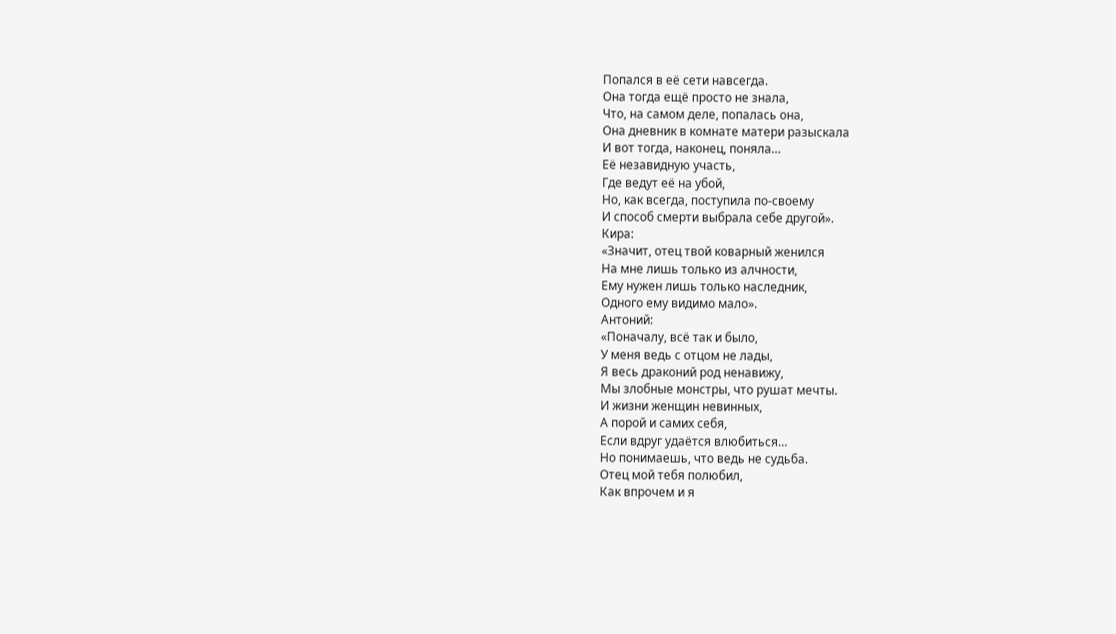Попался в её сети навсегда.
Она тогда ещё просто не знала,
Что, на самом деле, попалась она,
Она дневник в комнате матери разыскала
И вот тогда, наконец, поняла…
Её незавидную участь,
Где ведут её на убой,
Но, как всегда, поступила по-своему
И способ смерти выбрала себе другой».
Кира:
«Значит, отец твой коварный женился
На мне лишь только из алчности,
Ему нужен лишь только наследник,
Одного ему видимо мало».
Антоний:
«Поначалу, всё так и было,
У меня ведь с отцом не лады,
Я весь драконий род ненавижу,
Мы злобные монстры, что рушат мечты.
И жизни женщин невинных,
А порой и самих себя,
Если вдруг удаётся влюбиться…
Но понимаешь, что ведь не судьба.
Отец мой тебя полюбил,
Как впрочем и я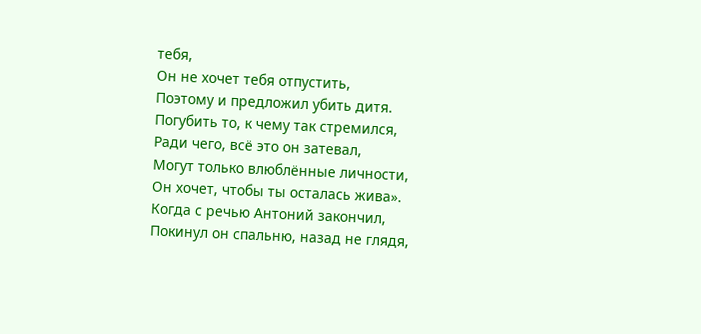тебя,
Он не хочет тебя отпустить,
Поэтому и предложил убить дитя.
Погубить то, к чему так стремился,
Ради чего, всё это он затевал,
Могут только влюблённые личности,
Он хочет, чтобы ты осталась жива».
Когда с речью Антоний закончил,
Покинул он спальню, назад не глядя,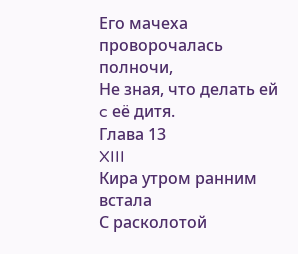Его мачеха проворочалась полночи,
Не зная, что делать ей c её дитя.
Глава 13
XIII
Кира утром ранним встала
С расколотой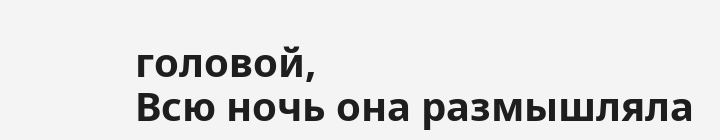головой,
Всю ночь она размышляла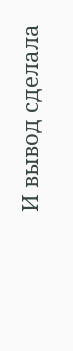И вывод сделала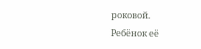роковой.
Ребёнок её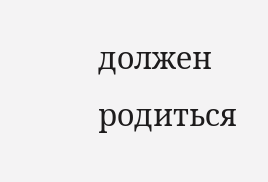должен родиться